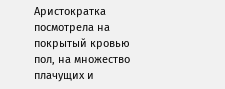Аристократка посмотрела на покрытый кровью пол, на множество плачущих и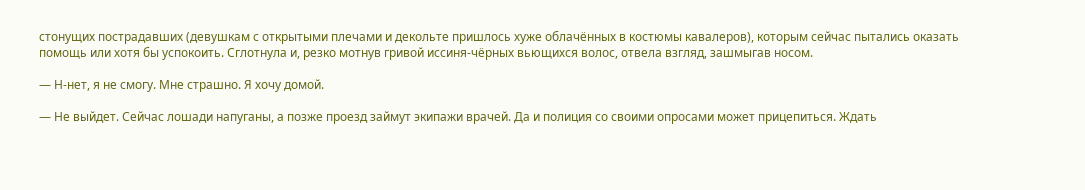стонущих пострадавших (девушкам с открытыми плечами и декольте пришлось хуже облачённых в костюмы кавалеров), которым сейчас пытались оказать помощь или хотя бы успокоить. Сглотнула и, резко мотнув гривой иссиня-чёрных вьющихся волос, отвела взгляд, зашмыгав носом.

— Н-нет, я не смогу. Мне страшно. Я хочу домой.

— Не выйдет. Сейчас лошади напуганы, а позже проезд займут экипажи врачей. Да и полиция со своими опросами может прицепиться. Ждать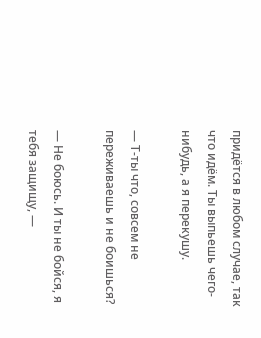придётся в любом случае, так что идём. Ты выпьешь чего-нибудь, а я перекушу.

— Т-ты что, совсем не переживаешь и не боишься?

— Не боюсь. И ты не бойся, я тебя защищу, —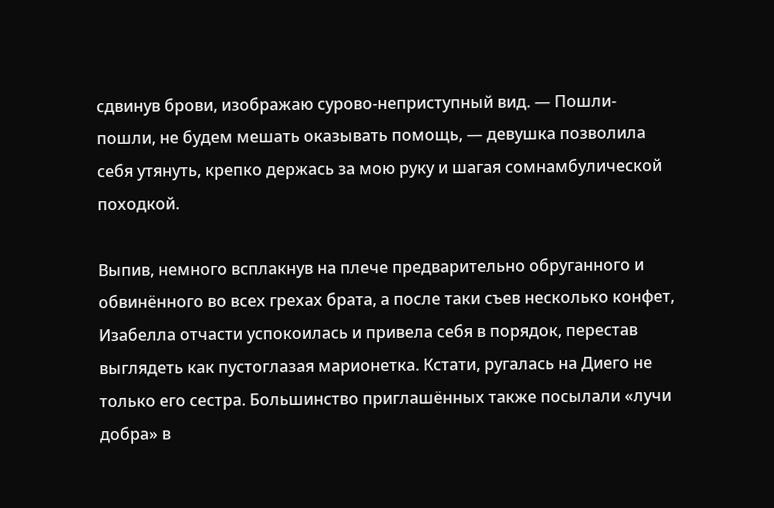сдвинув брови, изображаю сурово-неприступный вид. — Пошли-пошли, не будем мешать оказывать помощь, — девушка позволила себя утянуть, крепко держась за мою руку и шагая сомнамбулической походкой.

Выпив, немного всплакнув на плече предварительно обруганного и обвинённого во всех грехах брата, а после таки съев несколько конфет, Изабелла отчасти успокоилась и привела себя в порядок, перестав выглядеть как пустоглазая марионетка. Кстати, ругалась на Диего не только его сестра. Большинство приглашённых также посылали «лучи добра» в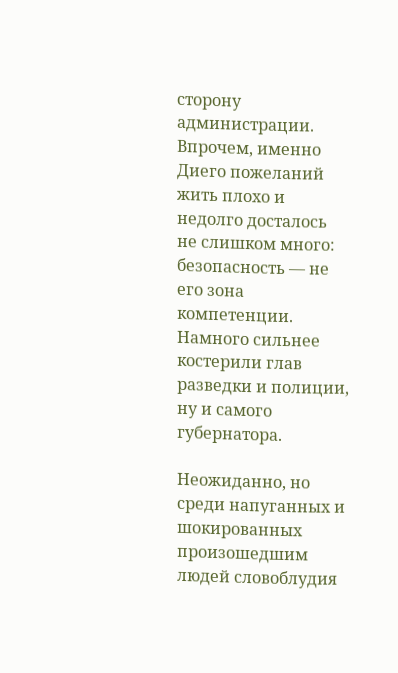сторону администрации. Впрочем, именно Диего пожеланий жить плохо и недолго досталось не слишком много: безопасность — не его зона компетенции. Намного сильнее костерили глав разведки и полиции, ну и самого губернатора.

Неожиданно, но среди напуганных и шокированных произошедшим людей словоблудия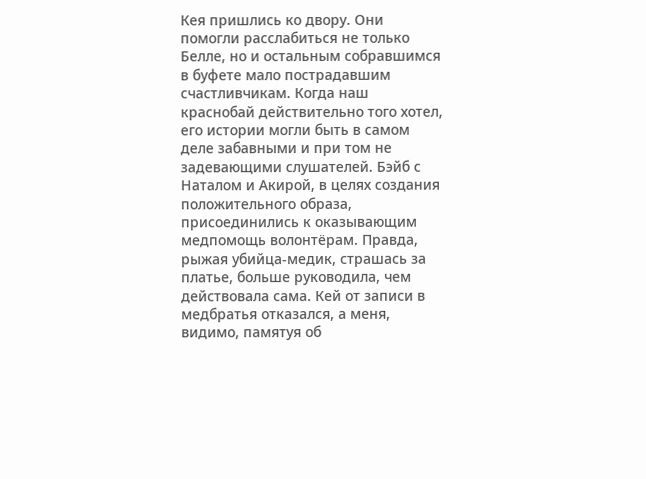Кея пришлись ко двору. Они помогли расслабиться не только Белле, но и остальным собравшимся в буфете мало пострадавшим счастливчикам. Когда наш краснобай действительно того хотел, его истории могли быть в самом деле забавными и при том не задевающими слушателей. Бэйб с Наталом и Акирой, в целях создания положительного образа, присоединились к оказывающим медпомощь волонтёрам. Правда, рыжая убийца-медик, страшась за платье, больше руководила, чем действовала сама. Кей от записи в медбратья отказался, а меня, видимо, памятуя об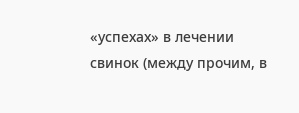«успехах» в лечении свинок (между прочим, в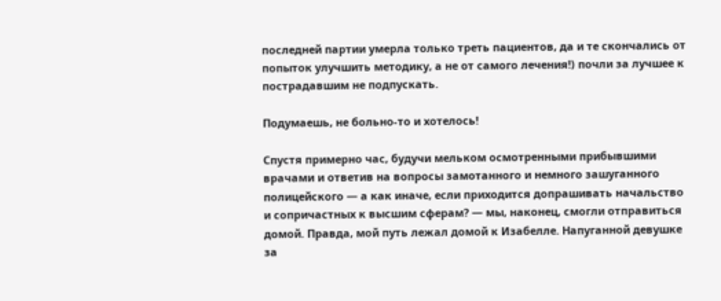последней партии умерла только треть пациентов, да и те скончались от попыток улучшить методику, а не от самого лечения!) почли за лучшее к пострадавшим не подпускать.

Подумаешь, не больно-то и хотелось!

Спустя примерно час, будучи мельком осмотренными прибывшими врачами и ответив на вопросы замотанного и немного зашуганного полицейского — а как иначе, если приходится допрашивать начальство и сопричастных к высшим сферам? — мы, наконец, смогли отправиться домой. Правда, мой путь лежал домой к Изабелле. Напуганной девушке за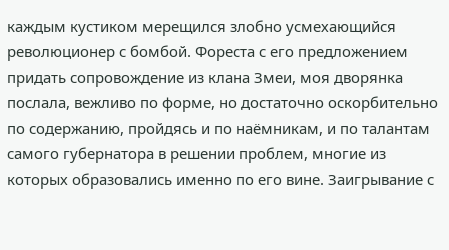каждым кустиком мерещился злобно усмехающийся революционер с бомбой. Фореста с его предложением придать сопровождение из клана Змеи, моя дворянка послала, вежливо по форме, но достаточно оскорбительно по содержанию, пройдясь и по наёмникам, и по талантам самого губернатора в решении проблем, многие из которых образовались именно по его вине. Заигрывание с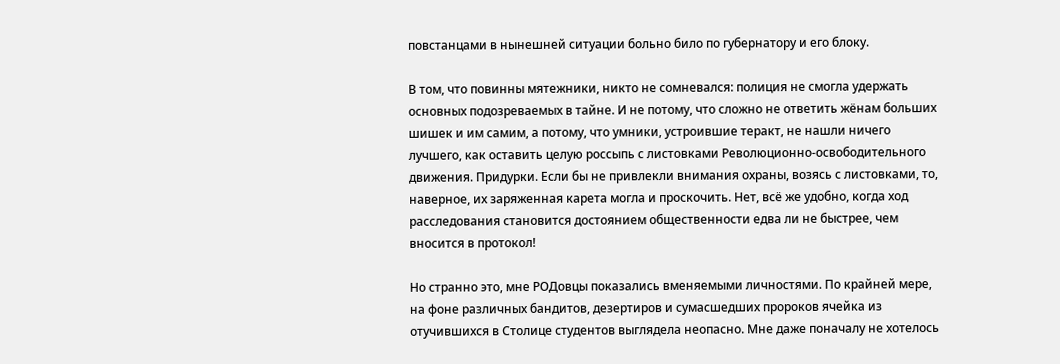повстанцами в нынешней ситуации больно било по губернатору и его блоку.

В том, что повинны мятежники, никто не сомневался: полиция не смогла удержать основных подозреваемых в тайне. И не потому, что сложно не ответить жёнам больших шишек и им самим, а потому, что умники, устроившие теракт, не нашли ничего лучшего, как оставить целую россыпь с листовками Революционно-освободительного движения. Придурки. Если бы не привлекли внимания охраны, возясь с листовками, то, наверное, их заряженная карета могла и проскочить. Нет, всё же удобно, когда ход расследования становится достоянием общественности едва ли не быстрее, чем вносится в протокол!

Но странно это, мне РОДовцы показались вменяемыми личностями. По крайней мере, на фоне различных бандитов, дезертиров и сумасшедших пророков ячейка из отучившихся в Столице студентов выглядела неопасно. Мне даже поначалу не хотелось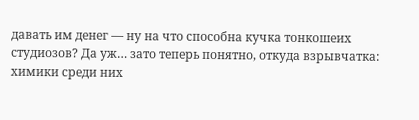давать им денег — ну на что способна кучка тонкошеих студиозов? Да уж… зато теперь понятно, откуда взрывчатка: химики среди них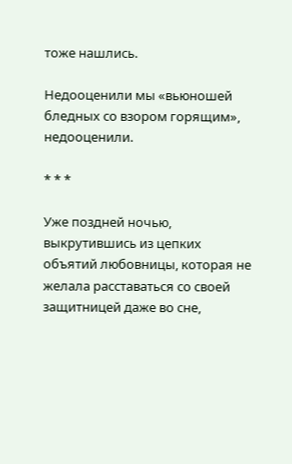тоже нашлись.

Недооценили мы «вьюношей бледных со взором горящим», недооценили.

* * *

Уже поздней ночью, выкрутившись из цепких объятий любовницы, которая не желала расставаться со своей защитницей даже во сне,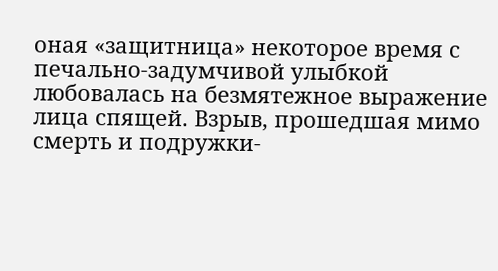оная «защитница» некоторое время с печально-задумчивой улыбкой любовалась на безмятежное выражение лица спящей. Взрыв, прошедшая мимо смерть и подружки-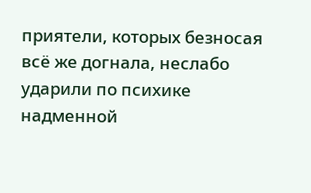приятели, которых безносая всё же догнала, неслабо ударили по психике надменной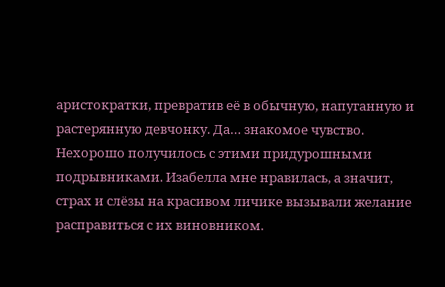аристократки, превратив её в обычную, напуганную и растерянную девчонку. Да… знакомое чувство. Нехорошо получилось с этими придурошными подрывниками. Изабелла мне нравилась, а значит, страх и слёзы на красивом личике вызывали желание расправиться с их виновником.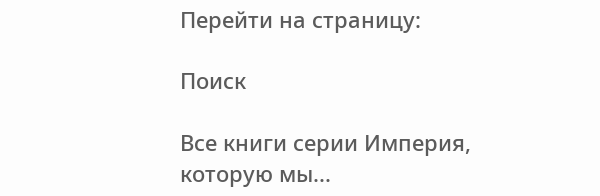Перейти на страницу:

Поиск

Все книги серии Империя, которую мы...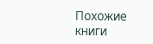Похожие книги